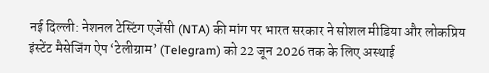नई दिल्ली: नेशनल टेस्टिंग एजेंसी (NTA) की मांग पर भारत सरकार ने सोशल मीडिया और लोकप्रिय इंस्टेंट मैसेजिंग ऐप ‘टेलीग्राम’ (Telegram) को 22 जून 2026 तक के लिए अस्थाई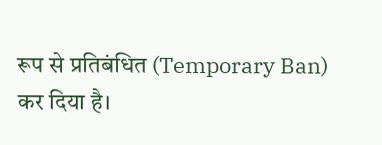रूप से प्रतिबंधित (Temporary Ban) कर दिया है।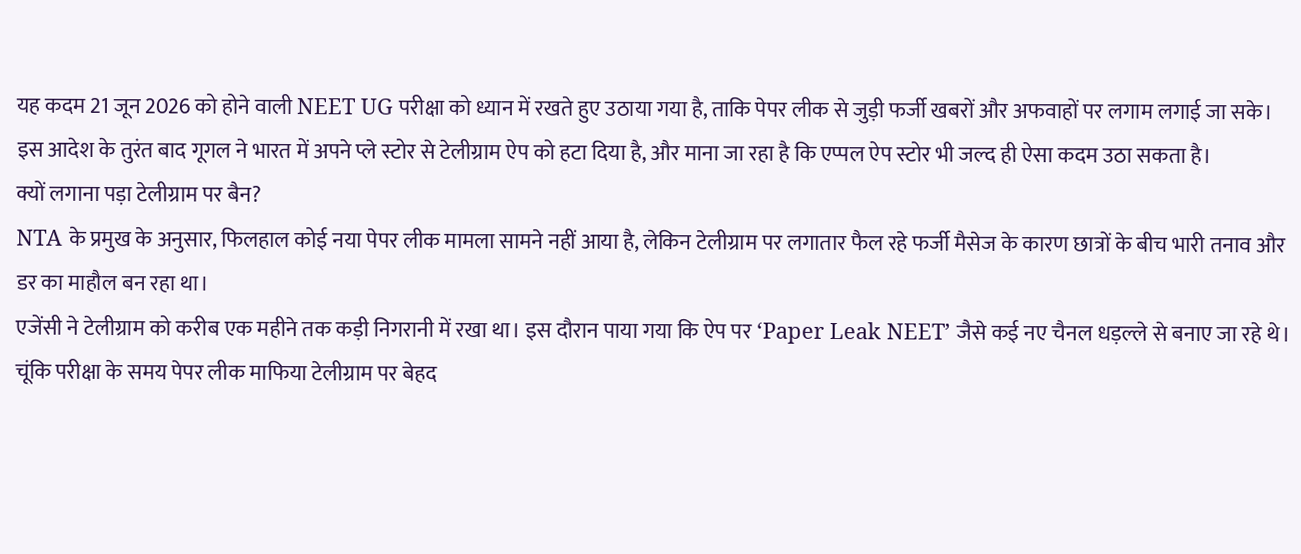यह कदम 21 जून 2026 को होने वाली NEET UG परीक्षा को ध्यान में रखते हुए उठाया गया है, ताकि पेपर लीक से जुड़ी फर्जी खबरों और अफवाहों पर लगाम लगाई जा सके।
इस आदेश के तुरंत बाद गूगल ने भारत में अपने प्ले स्टोर से टेलीग्राम ऐप को हटा दिया है, और माना जा रहा है कि एप्पल ऐप स्टोर भी जल्द ही ऐसा कदम उठा सकता है।
क्यों लगाना पड़ा टेलीग्राम पर बैन?
NTA के प्रमुख के अनुसार, फिलहाल कोई नया पेपर लीक मामला सामने नहीं आया है, लेकिन टेलीग्राम पर लगातार फैल रहे फर्जी मैसेज के कारण छात्रों के बीच भारी तनाव और डर का माहौल बन रहा था।
एजेंसी ने टेलीग्राम को करीब एक महीने तक कड़ी निगरानी में रखा था। इस दौरान पाया गया कि ऐप पर ‘Paper Leak NEET’ जैसे कई नए चैनल धड़ल्ले से बनाए जा रहे थे। चूंकि परीक्षा के समय पेपर लीक माफिया टेलीग्राम पर बेहद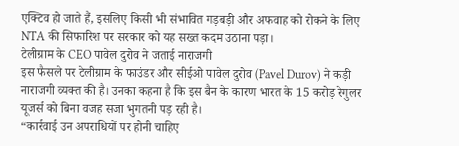एक्टिव हो जाते हैं, इसलिए किसी भी संभावित गड़बड़ी और अफवाह को रोकने के लिए NTA की सिफारिश पर सरकार को यह सख्त कदम उठाना पड़ा।
टेलीग्राम के CEO पावेल दुरोव ने जताई नाराजगी
इस फैसले पर टेलीग्राम के फाउंडर और सीईओ पावेल दुरोव (Pavel Durov) ने कड़ी नाराजगी व्यक्त की है। उनका कहना है कि इस बैन के कारण भारत के 15 करोड़ रेगुलर यूजर्स को बिना वजह सजा भुगतनी पड़ रही है।
“कार्रवाई उन अपराधियों पर होनी चाहिए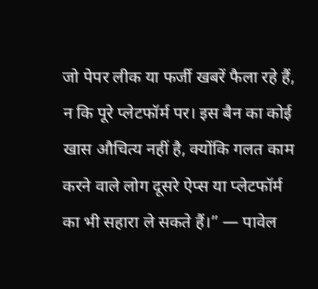जो पेपर लीक या फर्जी खबरें फैला रहे हैं, न कि पूरे प्लेटफॉर्म पर। इस बैन का कोई खास औचित्य नहीं है, क्योंकि गलत काम करने वाले लोग दूसरे ऐप्स या प्लेटफॉर्म का भी सहारा ले सकते हैं।” — पावेल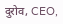दुरोव, CEO,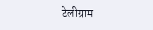टेलीग्राम